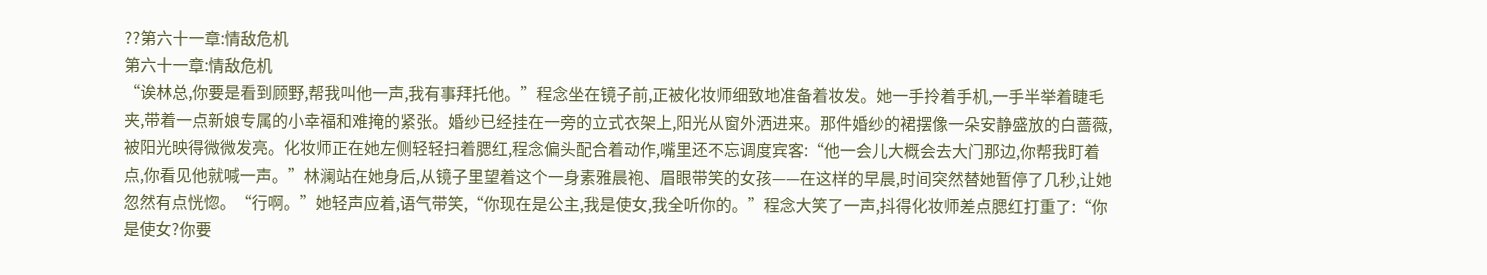??第六十一章:情敌危机
第六十一章:情敌危机
“诶林总,你要是看到顾野,帮我叫他一声,我有事拜托他。”程念坐在镜子前,正被化妆师细致地准备着妆发。她一手拎着手机,一手半举着睫毛夹,带着一点新娘专属的小幸福和难掩的紧张。婚纱已经挂在一旁的立式衣架上,阳光从窗外洒进来。那件婚纱的裙摆像一朵安静盛放的白蔷薇,被阳光映得微微发亮。化妆师正在她左侧轻轻扫着腮红,程念偏头配合着动作,嘴里还不忘调度宾客:“他一会儿大概会去大门那边,你帮我盯着点,你看见他就喊一声。”林澜站在她身后,从镜子里望着这个一身素雅晨袍、眉眼带笑的女孩——在这样的早晨,时间突然替她暂停了几秒,让她忽然有点恍惚。“行啊。”她轻声应着,语气带笑,“你现在是公主,我是使女,我全听你的。”程念大笑了一声,抖得化妆师差点腮红打重了:“你是使女?你要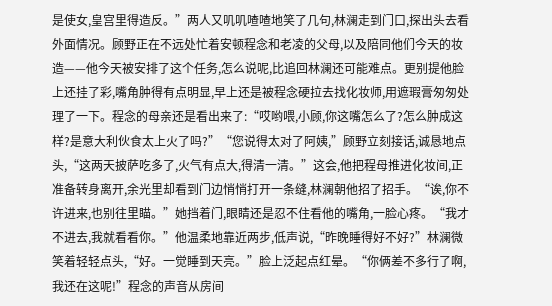是使女,皇宫里得造反。”两人又叽叽喳喳地笑了几句,林澜走到门口,探出头去看外面情况。顾野正在不远处忙着安顿程念和老凌的父母,以及陪同他们今天的妆造——他今天被安排了这个任务,怎么说呢,比追回林澜还可能难点。更别提他脸上还挂了彩,嘴角肿得有点明显,早上还是被程念硬拉去找化妆师,用遮瑕膏匆匆处理了一下。程念的母亲还是看出来了:“哎哟喂,小顾,你这嘴怎么了?怎么肿成这样?是意大利伙食太上火了吗?”“您说得太对了阿姨,”顾野立刻接话,诚恳地点头,“这两天披萨吃多了,火气有点大,得清一清。”这会,他把程母推进化妆间,正准备转身离开,余光里却看到门边悄悄打开一条缝,林澜朝他招了招手。“诶,你不许进来,也别往里瞄。”她挡着门,眼睛还是忍不住看他的嘴角,一脸心疼。“我才不进去,我就看看你。”他温柔地靠近两步,低声说,“昨晚睡得好不好?”林澜微笑着轻轻点头,“好。一觉睡到天亮。”脸上泛起点红晕。“你俩差不多行了啊,我还在这呢!”程念的声音从房间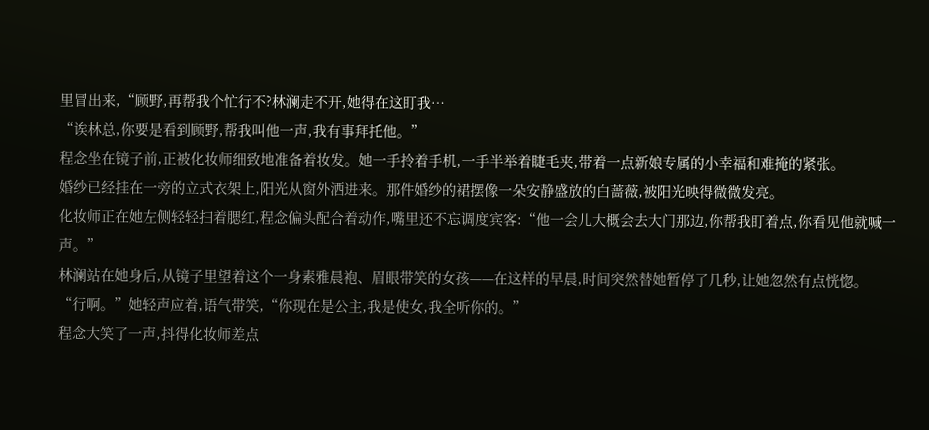里冒出来,“顾野,再帮我个忙行不?林澜走不开,她得在这盯我…
“诶林总,你要是看到顾野,帮我叫他一声,我有事拜托他。”
程念坐在镜子前,正被化妆师细致地准备着妆发。她一手拎着手机,一手半举着睫毛夹,带着一点新娘专属的小幸福和难掩的紧张。
婚纱已经挂在一旁的立式衣架上,阳光从窗外洒进来。那件婚纱的裙摆像一朵安静盛放的白蔷薇,被阳光映得微微发亮。
化妆师正在她左侧轻轻扫着腮红,程念偏头配合着动作,嘴里还不忘调度宾客:“他一会儿大概会去大门那边,你帮我盯着点,你看见他就喊一声。”
林澜站在她身后,从镜子里望着这个一身素雅晨袍、眉眼带笑的女孩——在这样的早晨,时间突然替她暂停了几秒,让她忽然有点恍惚。
“行啊。”她轻声应着,语气带笑,“你现在是公主,我是使女,我全听你的。”
程念大笑了一声,抖得化妆师差点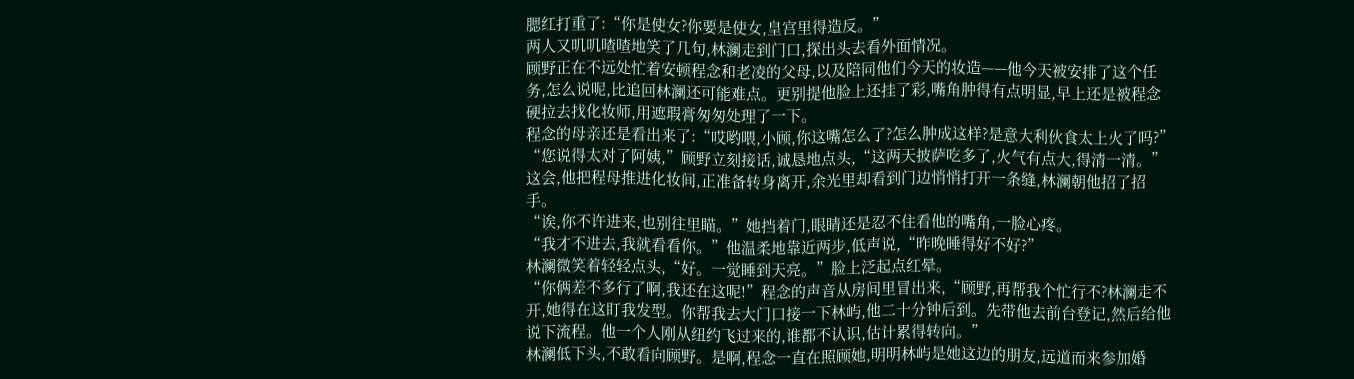腮红打重了:“你是使女?你要是使女,皇宫里得造反。”
两人又叽叽喳喳地笑了几句,林澜走到门口,探出头去看外面情况。
顾野正在不远处忙着安顿程念和老凌的父母,以及陪同他们今天的妆造——他今天被安排了这个任务,怎么说呢,比追回林澜还可能难点。更别提他脸上还挂了彩,嘴角肿得有点明显,早上还是被程念硬拉去找化妆师,用遮瑕膏匆匆处理了一下。
程念的母亲还是看出来了:“哎哟喂,小顾,你这嘴怎么了?怎么肿成这样?是意大利伙食太上火了吗?”
“您说得太对了阿姨,”顾野立刻接话,诚恳地点头,“这两天披萨吃多了,火气有点大,得清一清。”
这会,他把程母推进化妆间,正准备转身离开,余光里却看到门边悄悄打开一条缝,林澜朝他招了招手。
“诶,你不许进来,也别往里瞄。”她挡着门,眼睛还是忍不住看他的嘴角,一脸心疼。
“我才不进去,我就看看你。”他温柔地靠近两步,低声说,“昨晚睡得好不好?”
林澜微笑着轻轻点头,“好。一觉睡到天亮。”脸上泛起点红晕。
“你俩差不多行了啊,我还在这呢!”程念的声音从房间里冒出来,“顾野,再帮我个忙行不?林澜走不开,她得在这盯我发型。你帮我去大门口接一下林屿,他二十分钟后到。先带他去前台登记,然后给他说下流程。他一个人刚从纽约飞过来的,谁都不认识,估计累得转向。”
林澜低下头,不敢看向顾野。是啊,程念一直在照顾她,明明林屿是她这边的朋友,远道而来参加婚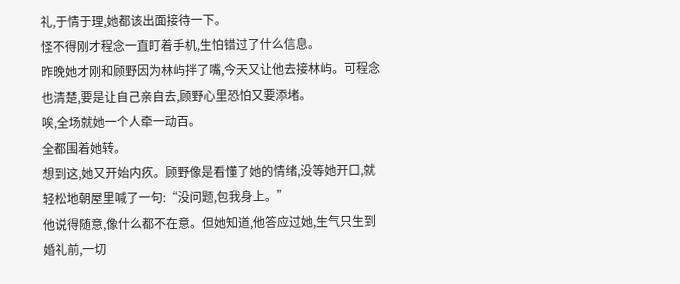礼,于情于理,她都该出面接待一下。
怪不得刚才程念一直盯着手机,生怕错过了什么信息。
昨晚她才刚和顾野因为林屿拌了嘴,今天又让他去接林屿。可程念也清楚,要是让自己亲自去,顾野心里恐怕又要添堵。
唉,全场就她一个人牵一动百。
全都围着她转。
想到这,她又开始内疚。顾野像是看懂了她的情绪,没等她开口,就轻松地朝屋里喊了一句:“没问题,包我身上。”
他说得随意,像什么都不在意。但她知道,他答应过她,生气只生到婚礼前,一切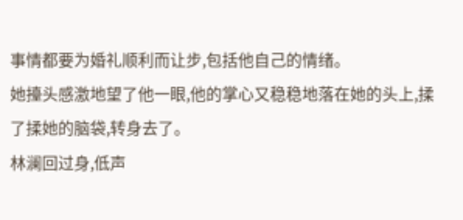事情都要为婚礼顺利而让步,包括他自己的情绪。
她擡头感激地望了他一眼,他的掌心又稳稳地落在她的头上,揉了揉她的脑袋,转身去了。
林澜回过身,低声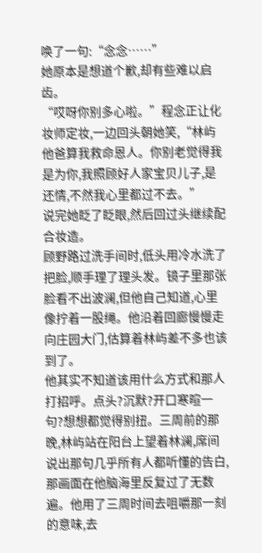唤了一句:“念念……”
她原本是想道个歉,却有些难以启齿。
“哎呀你别多心啦。”程念正让化妆师定妆,一边回头朝她笑,“林屿他爸算我救命恩人。你别老觉得我是为你,我照顾好人家宝贝儿子,是还情,不然我心里都过不去。”
说完她眨了眨眼,然后回过头继续配合妆造。
顾野路过洗手间时,低头用冷水洗了把脸,顺手理了理头发。镜子里那张脸看不出波澜,但他自己知道,心里像拧着一股绳。他沿着回廊慢慢走向庄园大门,估算着林屿差不多也该到了。
他其实不知道该用什么方式和那人打招呼。点头?沉默?开口寒暄一句?想想都觉得别扭。三周前的那晚,林屿站在阳台上望着林澜,席间说出那句几乎所有人都听懂的告白,那画面在他脑海里反复过了无数遍。他用了三周时间去咀嚼那一刻的意味,去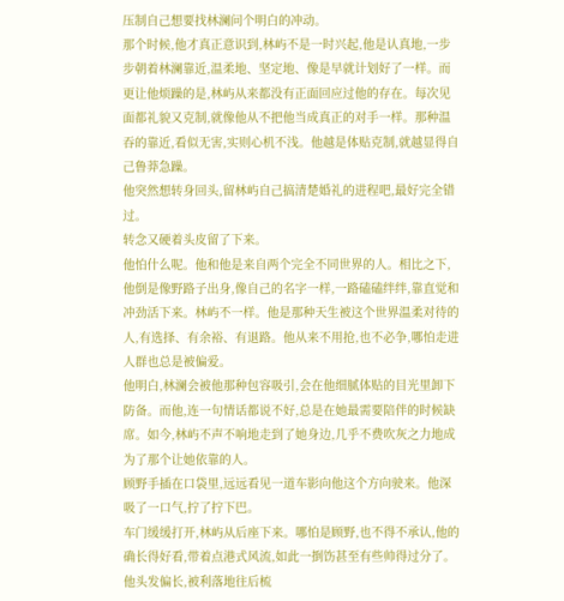压制自己想要找林澜问个明白的冲动。
那个时候,他才真正意识到,林屿不是一时兴起,他是认真地,一步步朝着林澜靠近,温柔地、坚定地、像是早就计划好了一样。而更让他烦躁的是,林屿从来都没有正面回应过他的存在。每次见面都礼貌又克制,就像他从不把他当成真正的对手一样。那种温吞的靠近,看似无害,实则心机不浅。他越是体贴克制,就越显得自己鲁莽急躁。
他突然想转身回头,留林屿自己搞清楚婚礼的进程吧,最好完全错过。
转念又硬着头皮留了下来。
他怕什么呢。他和他是来自两个完全不同世界的人。相比之下,他倒是像野路子出身,像自己的名字一样,一路磕磕绊绊,靠直觉和冲劲活下来。林屿不一样。他是那种天生被这个世界温柔对待的人,有选择、有余裕、有退路。他从来不用抢,也不必争,哪怕走进人群也总是被偏爱。
他明白,林澜会被他那种包容吸引,会在他细腻体贴的目光里卸下防备。而他,连一句情话都说不好,总是在她最需要陪伴的时候缺席。如今,林屿不声不响地走到了她身边,几乎不费吹灰之力地成为了那个让她依靠的人。
顾野手插在口袋里,远远看见一道车影向他这个方向驶来。他深吸了一口气,拧了拧下巴。
车门缓缓打开,林屿从后座下来。哪怕是顾野,也不得不承认,他的确长得好看,带着点港式风流,如此一捯饬甚至有些帅得过分了。他头发偏长,被利落地往后梳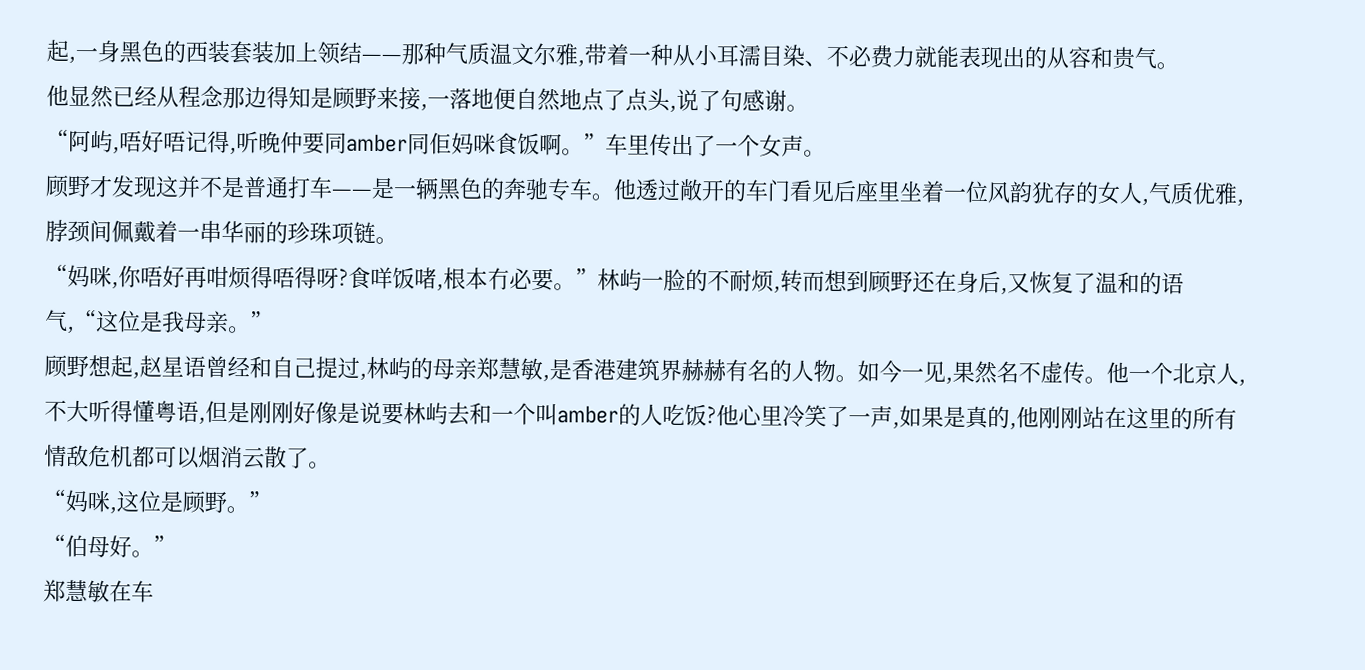起,一身黑色的西装套装加上领结——那种气质温文尔雅,带着一种从小耳濡目染、不必费力就能表现出的从容和贵气。
他显然已经从程念那边得知是顾野来接,一落地便自然地点了点头,说了句感谢。
“阿屿,唔好唔记得,听晚仲要同amber同佢妈咪食饭啊。”车里传出了一个女声。
顾野才发现这并不是普通打车——是一辆黑色的奔驰专车。他透过敞开的车门看见后座里坐着一位风韵犹存的女人,气质优雅,脖颈间佩戴着一串华丽的珍珠项链。
“妈咪,你唔好再咁烦得唔得呀?食咩饭啫,根本冇必要。”林屿一脸的不耐烦,转而想到顾野还在身后,又恢复了温和的语气,“这位是我母亲。”
顾野想起,赵星语曾经和自己提过,林屿的母亲郑慧敏,是香港建筑界赫赫有名的人物。如今一见,果然名不虚传。他一个北京人,不大听得懂粤语,但是刚刚好像是说要林屿去和一个叫amber的人吃饭?他心里冷笑了一声,如果是真的,他刚刚站在这里的所有情敌危机都可以烟消云散了。
“妈咪,这位是顾野。”
“伯母好。”
郑慧敏在车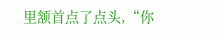里颔首点了点头,“你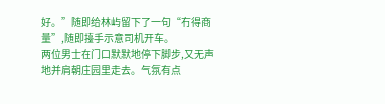好。”随即给林屿留下了一句“冇得商量”,随即擡手示意司机开车。
两位男士在门口默默地停下脚步,又无声地并肩朝庄园里走去。气氛有点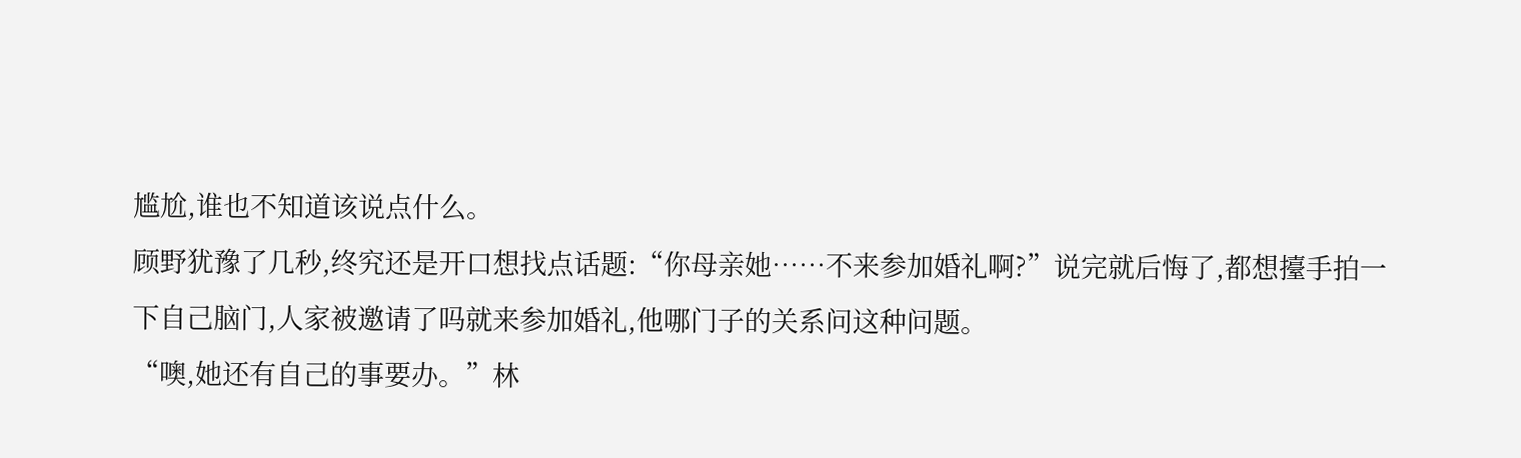尴尬,谁也不知道该说点什么。
顾野犹豫了几秒,终究还是开口想找点话题:“你母亲她……不来参加婚礼啊?”说完就后悔了,都想擡手拍一下自己脑门,人家被邀请了吗就来参加婚礼,他哪门子的关系问这种问题。
“噢,她还有自己的事要办。”林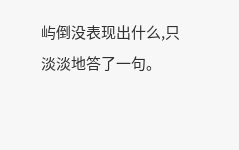屿倒没表现出什么,只淡淡地答了一句。